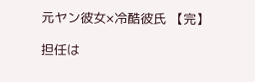元ヤン彼女×冷酷彼氏 【完】

担任は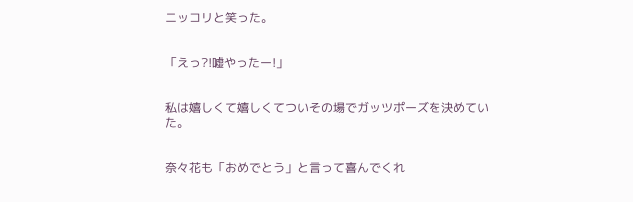ニッコリと笑った。


「えっ?!嘘やったー!」


私は嬉しくて嬉しくてついその場でガッツポーズを決めていた。


奈々花も「おめでとう」と言って喜んでくれ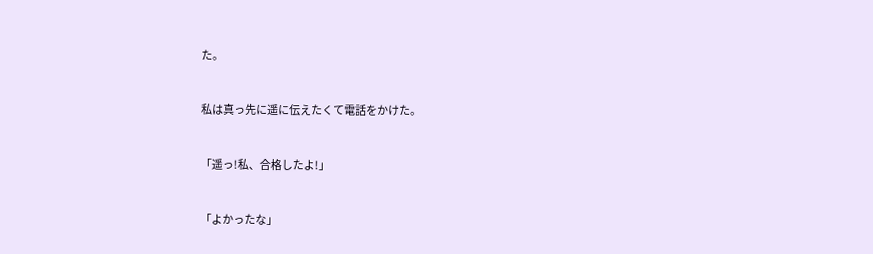た。


私は真っ先に遥に伝えたくて電話をかけた。


「遥っ!私、合格したよ!」


「よかったな」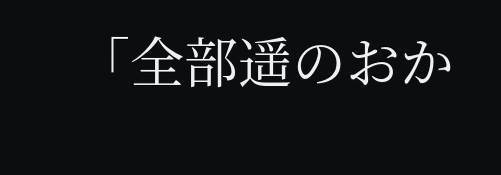「全部遥のおか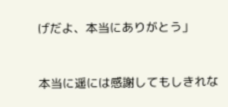げだよ、本当にありがとう」


本当に遥には感謝してもしきれな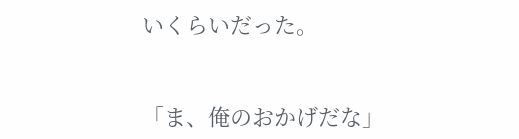いくらいだった。


「ま、俺のおかげだな」